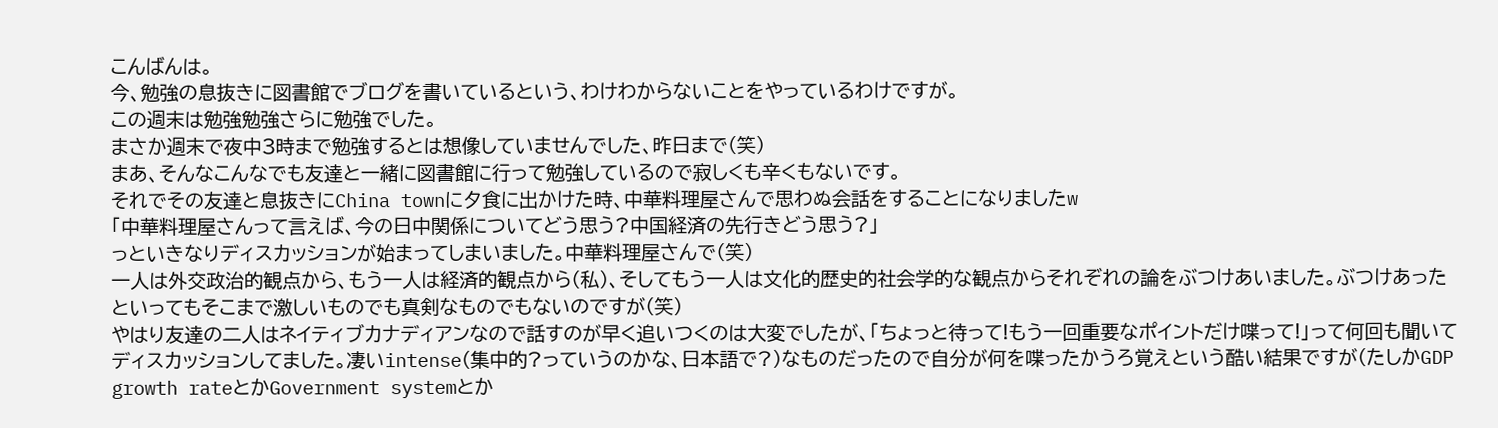こんばんは。
今、勉強の息抜きに図書館でブログを書いているという、わけわからないことをやっているわけですが。
この週末は勉強勉強さらに勉強でした。
まさか週末で夜中3時まで勉強するとは想像していませんでした、昨日まで(笑)
まあ、そんなこんなでも友達と一緒に図書館に行って勉強しているので寂しくも辛くもないです。
それでその友達と息抜きにChina townに夕食に出かけた時、中華料理屋さんで思わぬ会話をすることになりましたw
「中華料理屋さんって言えば、今の日中関係についてどう思う?中国経済の先行きどう思う?」
っといきなりディスカッションが始まってしまいました。中華料理屋さんで(笑)
一人は外交政治的観点から、もう一人は経済的観点から(私)、そしてもう一人は文化的歴史的社会学的な観点からそれぞれの論をぶつけあいました。ぶつけあったといってもそこまで激しいものでも真剣なものでもないのですが(笑)
やはり友達の二人はネイティブカナディアンなので話すのが早く追いつくのは大変でしたが、「ちょっと待って!もう一回重要なポイントだけ喋って!」って何回も聞いてディスカッションしてました。凄いintense(集中的?っていうのかな、日本語で?)なものだったので自分が何を喋ったかうろ覚えという酷い結果ですが(たしかGDP growth rateとかGovernment systemとか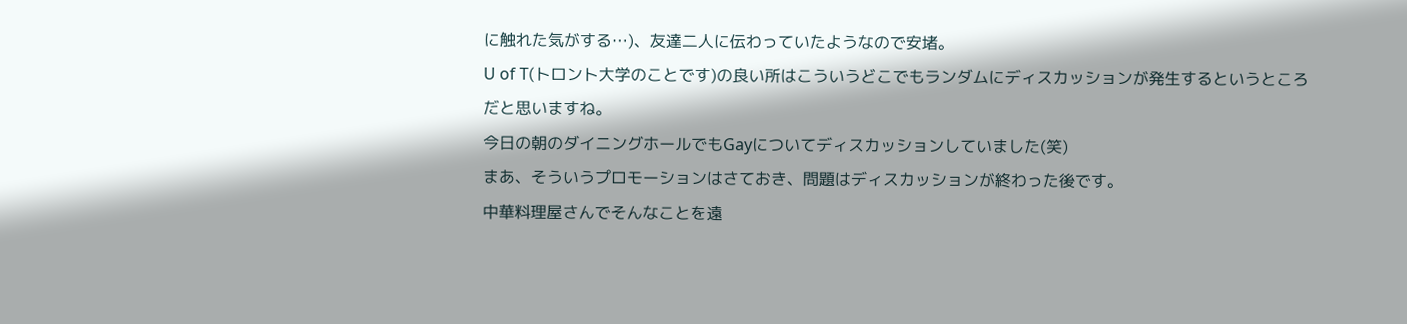に触れた気がする…)、友達二人に伝わっていたようなので安堵。
U of T(トロント大学のことです)の良い所はこういうどこでもランダムにディスカッションが発生するというところだと思いますね。
今日の朝のダイニングホールでもGayについてディスカッションしていました(笑)
まあ、そういうプロモーションはさておき、問題はディスカッションが終わった後です。
中華料理屋さんでそんなことを遠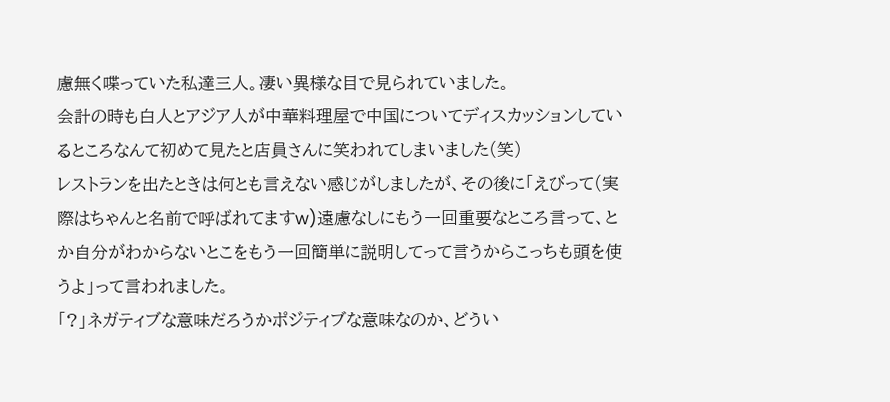慮無く喋っていた私達三人。凄い異様な目で見られていました。
会計の時も白人とアジア人が中華料理屋で中国についてディスカッションしているところなんて初めて見たと店員さんに笑われてしまいました(笑)
レストランを出たときは何とも言えない感じがしましたが、その後に「えびって(実際はちゃんと名前で呼ばれてますw)遠慮なしにもう一回重要なところ言って、とか自分がわからないとこをもう一回簡単に説明してって言うからこっちも頭を使うよ」って言われました。
「?」ネガティブな意味だろうかポジティブな意味なのか、どうい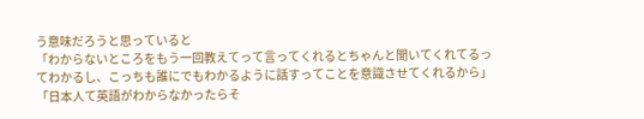う意味だろうと思っていると
「わからないところをもう一回教えてって言ってくれるとちゃんと聞いてくれてるってわかるし、こっちも誰にでもわかるように話すってことを意識させてくれるから」
「日本人て英語がわからなかったらそ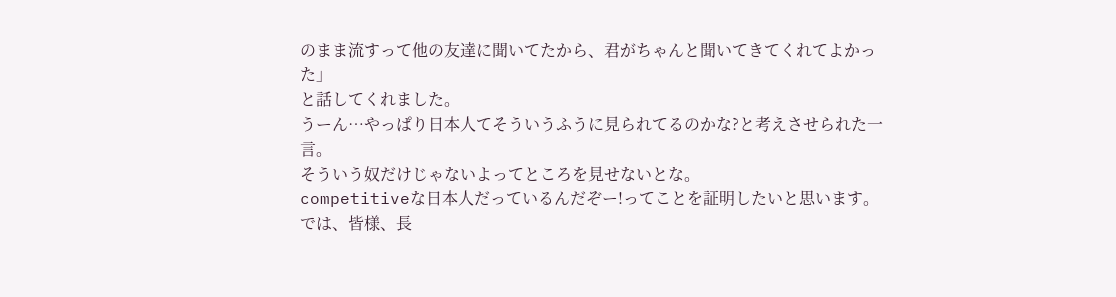のまま流すって他の友達に聞いてたから、君がちゃんと聞いてきてくれてよかった」
と話してくれました。
うーん…やっぱり日本人てそういうふうに見られてるのかな?と考えさせられた一言。
そういう奴だけじゃないよってところを見せないとな。
competitiveな日本人だっているんだぞー!ってことを証明したいと思います。
では、皆様、長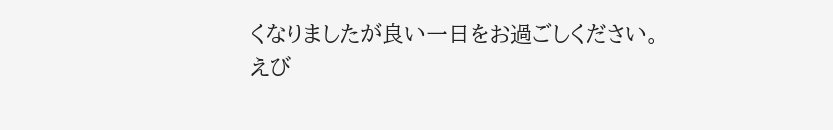くなりましたが良い一日をお過ごしください。
えび